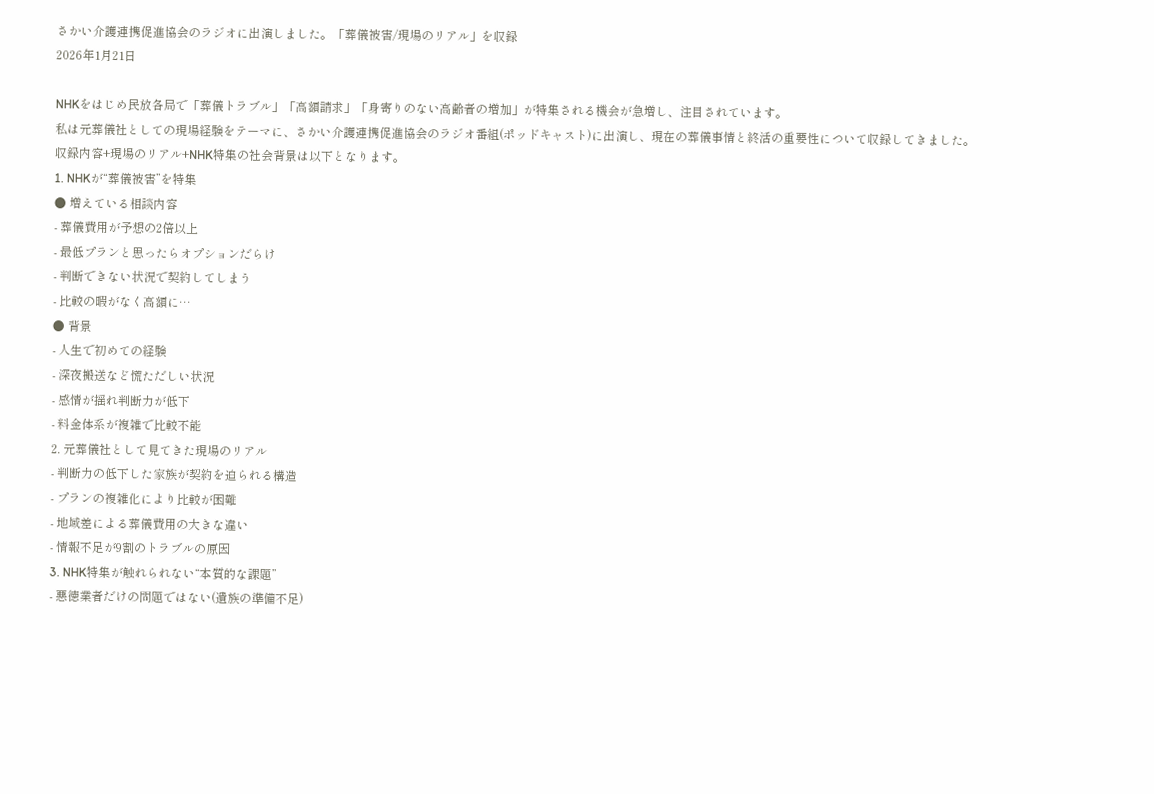さかい介護連携促進協会のラジオに出演しました。「葬儀被害/現場のリアル」を収録
2026年1月21日

NHKをはじめ民放各局で「葬儀トラブル」「高額請求」「身寄りのない高齢者の増加」が特集される機会が急増し、注目されています。
私は元葬儀社としての現場経験をテーマに、さかい介護連携促進協会のラジオ番組(ポッドキャスト)に出演し、現在の葬儀事情と終活の重要性について収録してきました。
収録内容+現場のリアル+NHK特集の社会背景は以下となります。
1. NHKが“葬儀被害”を特集
● 増えている相談内容
- 葬儀費用が予想の2倍以上
- 最低プランと思ったらオプションだらけ
- 判断できない状況で契約してしまう
- 比較の暇がなく高額に…
● 背景
- 人生で初めての経験
- 深夜搬送など慌ただしい状況
- 感情が揺れ判断力が低下
- 料金体系が複雑で比較不能
2. 元葬儀社として見てきた現場のリアル
- 判断力の低下した家族が契約を迫られる構造
- プランの複雑化により比較が困難
- 地域差による葬儀費用の大きな違い
- 情報不足が9割のトラブルの原因
3. NHK特集が触れられない“本質的な課題”
- 悪徳業者だけの問題ではない(遺族の準備不足)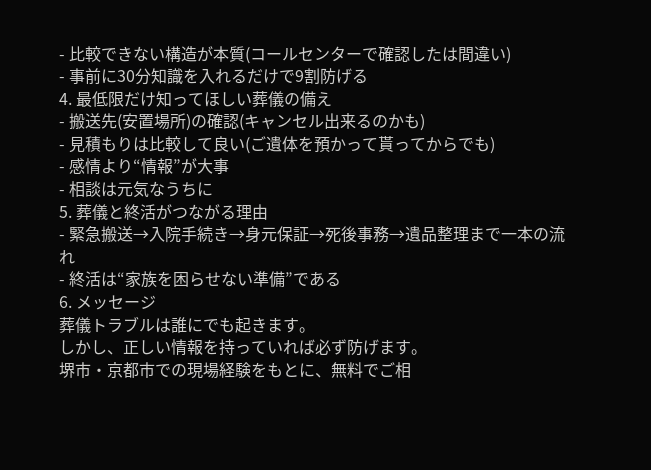- 比較できない構造が本質(コールセンターで確認したは間違い)
- 事前に30分知識を入れるだけで9割防げる
4. 最低限だけ知ってほしい葬儀の備え
- 搬送先(安置場所)の確認(キャンセル出来るのかも)
- 見積もりは比較して良い(ご遺体を預かって貰ってからでも)
- 感情より“情報”が大事
- 相談は元気なうちに
5. 葬儀と終活がつながる理由
- 緊急搬送→入院手続き→身元保証→死後事務→遺品整理まで一本の流れ
- 終活は“家族を困らせない準備”である
6. メッセージ
葬儀トラブルは誰にでも起きます。
しかし、正しい情報を持っていれば必ず防げます。
堺市・京都市での現場経験をもとに、無料でご相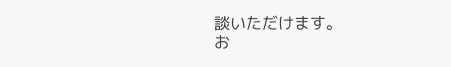談いただけます。
お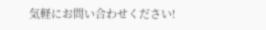気軽にお問い合わせください!